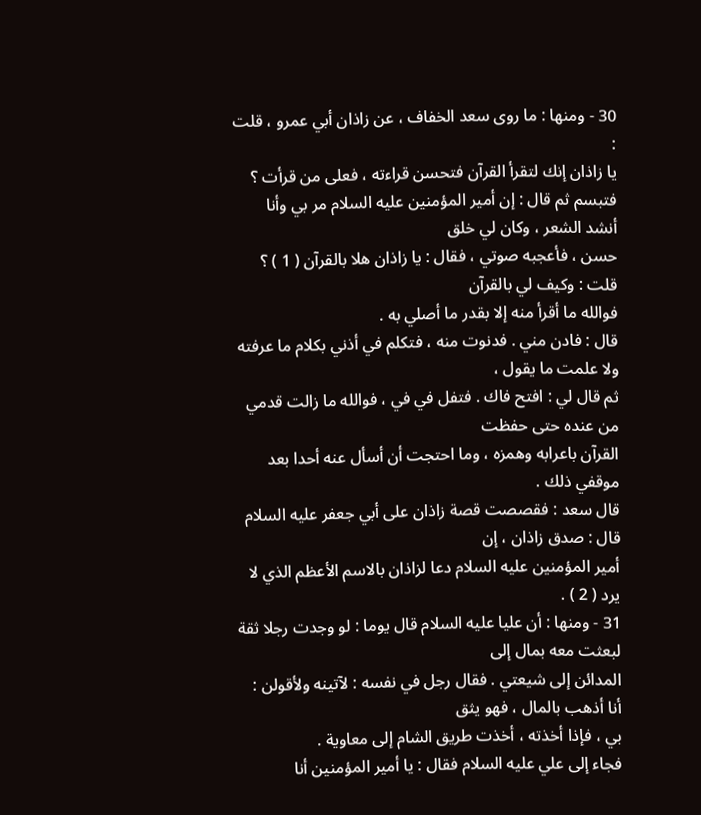30 - ومنها : ما روى سعد الخفاف ، عن زاذان أبي عمرو ، قلت :
يا زاذان إنك لتقرأ القرآن فتحسن قراءته ، فعلى من قرأت ؟
فتبسم ثم قال : إن أمير المؤمنين عليه السلام مر بي وأنا أنشد الشعر ، وكان لي خلق
حسن ، فأعجبه صوتي ، فقال : يا زاذان هلا بالقرآن ( 1 ) ؟ قلت : وكيف لي بالقرآن
فوالله ما أقرأ منه إلا بقدر ما أصلي به .
قال : فادن مني . فدنوت منه ، فتكلم في أذني بكلام ما عرفته ولا علمت ما يقول ،
ثم قال لي : افتح فاك . فتفل في في ، فوالله ما زالت قدمي من عنده حتى حفظت
القرآن باعرابه وهمزه ، وما احتجت أن أسأل عنه أحدا بعد موقفي ذلك .
قال سعد : فقصصت قصة زاذان على أبي جعفر عليه السلام قال : صدق زاذان ، إن
أمير المؤمنين عليه السلام دعا لزاذان بالاسم الأعظم الذي لا يرد ( 2 ) .
31 - ومنها : أن عليا عليه السلام قال يوما : لو وجدت رجلا ثقة لبعثت معه بمال إلى
المدائن إلى شيعتي . فقال رجل في نفسه : لآتينه ولأقولن : أنا أذهب بالمال ، فهو يثق
بي ، فإذا أخذته ، أخذت طريق الشام إلى معاوية .
فجاء إلى علي عليه السلام فقال : يا أمير المؤمنين أنا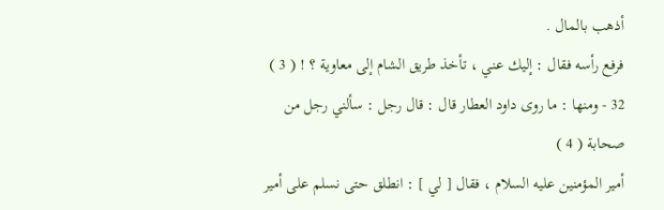أذهب بالمال .
فرفع رأسه فقال : إليك عني ، تأخذ طريق الشام إلى معاوية ؟ ! ( 3 )
32 - ومنها : ما روى داود العطار قال : قال رجل : سألني رجل من صحابة ( 4 )
أمير المؤمنين عليه السلام ، فقال [ لي ] : انطلق حتى نسلم على أمير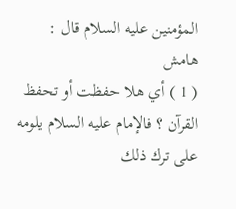المؤمنين عليه السلام قال :
هامش
( 1 ) أي هلا حفظت أو تحفظ القرآن ؟ فالإمام عليه السلام يلومه على ترك ذلك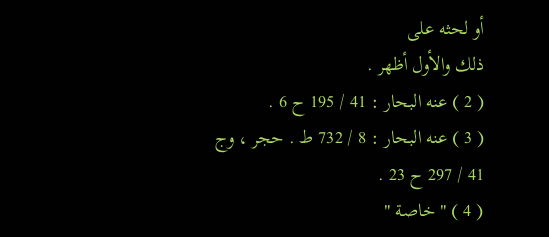أو لحثه على
ذلك والأول أظهر .
( 2 ) عنه البحار : 41 / 195 ح 6 .
( 3 ) عنه البحار : 8 / 732 ط . حجر ، وج 41 / 297 ح 23 .
( 4 ) " خاصة "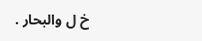خ ل والبحار .